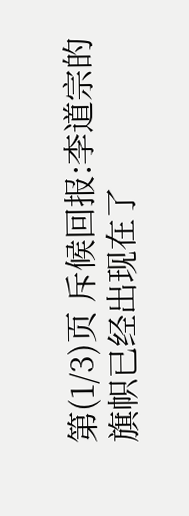第(1/3)页 斥候回报:李道宗的旗帜已经出现在了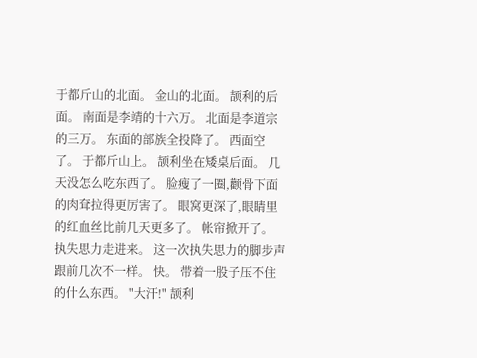于都斤山的北面。 金山的北面。 颉利的后面。 南面是李靖的十六万。 北面是李道宗的三万。 东面的部族全投降了。 西面空了。 于都斤山上。 颉利坐在矮桌后面。 几天没怎么吃东西了。 脸瘦了一圈,颧骨下面的肉耷拉得更厉害了。 眼窝更深了,眼睛里的红血丝比前几天更多了。 帐帘掀开了。 执失思力走进来。 这一次执失思力的脚步声跟前几次不一样。 快。 带着一股子压不住的什么东西。 "大汗!" 颉利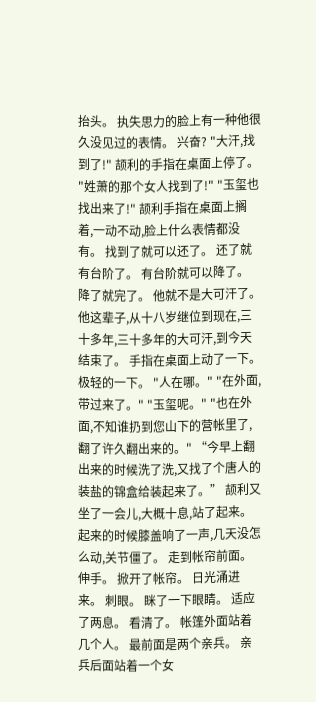抬头。 执失思力的脸上有一种他很久没见过的表情。 兴奋? "大汗,找到了!" 颉利的手指在桌面上停了。 "姓萧的那个女人找到了!" "玉玺也找出来了!" 颉利手指在桌面上搁着,一动不动,脸上什么表情都没有。 找到了就可以还了。 还了就有台阶了。 有台阶就可以降了。 降了就完了。 他就不是大可汗了。 他这辈子,从十八岁继位到现在,三十多年,三十多年的大可汗,到今天结束了。 手指在桌面上动了一下。 极轻的一下。 "人在哪。" "在外面,带过来了。" "玉玺呢。" "也在外面,不知谁扔到您山下的营帐里了,翻了许久翻出来的。" “今早上翻出来的时候洗了洗,又找了个唐人的装盐的锦盒给装起来了。” 颉利又坐了一会儿,大概十息,站了起来。 起来的时候膝盖响了一声,几天没怎么动,关节僵了。 走到帐帘前面。 伸手。 掀开了帐帘。 日光涌进来。 刺眼。 眯了一下眼睛。 适应了两息。 看清了。 帐篷外面站着几个人。 最前面是两个亲兵。 亲兵后面站着一个女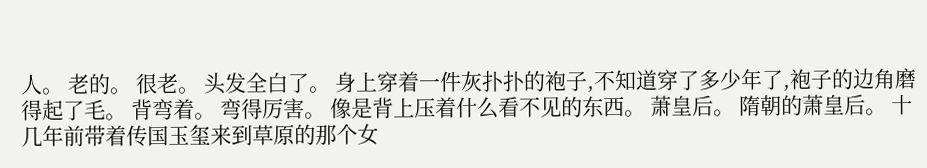人。 老的。 很老。 头发全白了。 身上穿着一件灰扑扑的袍子,不知道穿了多少年了,袍子的边角磨得起了毛。 背弯着。 弯得厉害。 像是背上压着什么看不见的东西。 萧皇后。 隋朝的萧皇后。 十几年前带着传国玉玺来到草原的那个女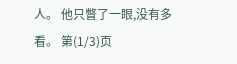人。 他只瞥了一眼,没有多看。 第(1/3)页